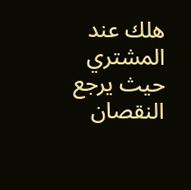هلك عند المشتري حيث يرجع النقصان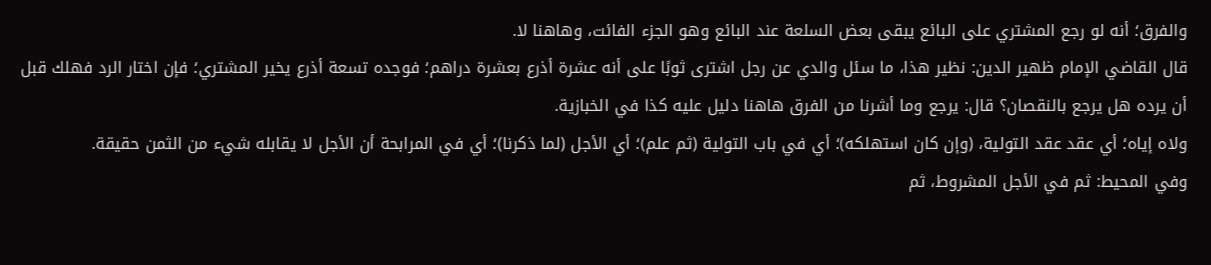والفرق؛ أنه لو رجع المشتري على البائع يبقى بعض السلعة عند البائع وهو الجزء الفائت، وهاهنا لا.
قال القاضي الإمام ظهير الدين: نظير هذا، ما سئل والدي عن رجل اشترى ثوبًا على أنه عشرة أذرع بعشرة دراهم؛ فوجده تسعة أذرع يخير المشتري؛ فإن اختار الرد فهلك قبل أن يرده هل يرجع بالنقصان؟ قال: يرجع وما أشرنا من الفرق هاهنا دليل عليه كذا في الخبازية.
ولاه إياه؛ أي عقد عقد التولية، (وإن كان استهلكه)؛ أي في باب التولية (ثم علم)؛ أي الأجل (لما ذكرنا)؛ أي في المرابحة أن الأجل لا يقابله شيء من الثمن حقيقة.
وفي المحيط: ثم في الأجل المشروط، ثم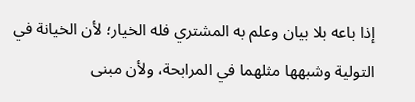إذا باعه بلا بيان وعلم به المشتري فله الخيار؛ لأن الخيانة في التولية وشبهها مثلهما في المرابحة، ولأن مبنى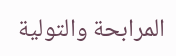المرابحة والتولية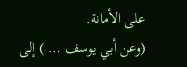على الأمانة.
(وعن أبي يوسف … ) إلى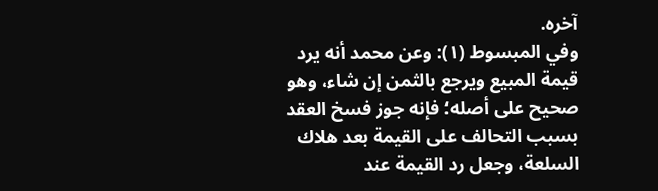آخره.
وفي المبسوط (١): وعن محمد أنه يرد قيمة المبيع ويرجع بالثمن إن شاء، وهو صحيح على أصله؛ فإنه جوز فسخ العقد بسبب التحالف على القيمة بعد هلاك السلعة، وجعل رد القيمة عند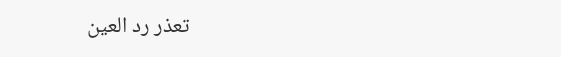تعذر رد العين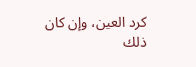كرد العين، وإن كان ذلك